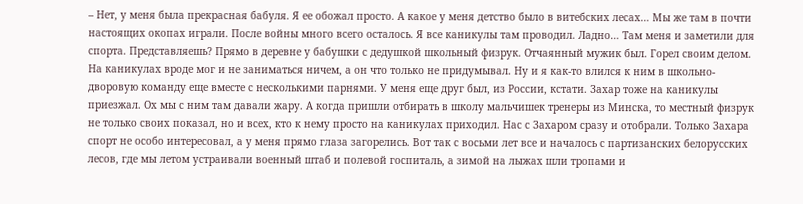– Нет, у меня была прекрасная бабуля. Я ее обожал просто. А какое у меня детство было в витебских лесах… Мы же там в почти настоящих окопах играли. После войны много всего осталось. Я все каникулы там проводил. Ладно… Там меня и заметили для спорта. Представляешь? Прямо в деревне у бабушки с дедушкой школьный физрук. Отчаянный мужик был. Горел своим делом. На каникулах вроде мог и не заниматься ничем, а он что только не придумывал. Ну и я как-то влился к ним в школьно-дворовую команду еще вместе с несколькими парнями. У меня еще друг был, из России, кстати. Захар тоже на каникулы приезжал. Ох мы с ним там давали жару. А когда пришли отбирать в школу мальчишек тренеры из Минска, то местный физрук не только своих показал, но и всех, кто к нему просто на каникулах приходил. Нас с Захаром сразу и отобрали. Только Захара спорт не особо интересовал, а у меня прямо глаза загорелись. Вот так с восьми лет все и началось с партизанских белорусских лесов, где мы летом устраивали военный штаб и полевой госпиталь, а зимой на лыжах шли тропами и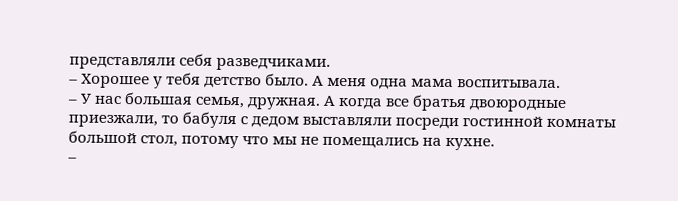представляли себя разведчиками.
– Хорошее у тебя детство было. А меня одна мама воспитывала.
– У нас большая семья, дружная. А когда все братья двоюродные приезжали, то бабуля с дедом выставляли посреди гостинной комнаты большой стол, потому что мы не помещались на кухне.
–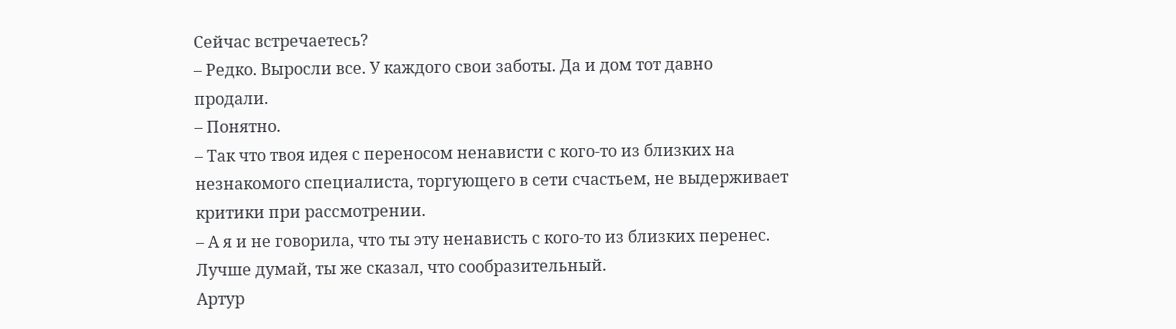Сейчас встречаетесь?
– Редко. Выросли все. У каждого свои заботы. Да и дом тот давно продали.
– Понятно.
– Так что твоя идея с переносом ненависти с кого-то из близких на незнакомого специалиста, торгующего в сети счастьем, не выдерживает критики при рассмотрении.
– А я и не говорила, что ты эту ненависть с кого-то из близких перенес. Лучше думай, ты же сказал, что сообразительный.
Артур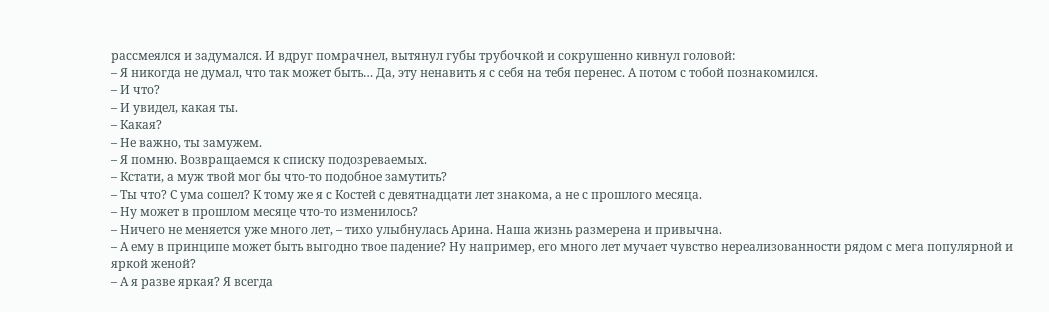рассмеялся и задумался. И вдруг помрачнел, вытянул губы трубочкой и сокрушенно кивнул головой:
– Я никогда не думал, что так может быть… Да, эту ненавить я с себя на тебя перенес. А потом с тобой познакомился.
– И что?
– И увидел, какая ты.
– Какая?
– Не важно, ты замужем.
– Я помню. Возвращаемся к списку подозреваемых.
– Кстати, а муж твой мог бы что-то подобное замутить?
– Ты что? С ума сошел? К тому же я с Костей с девятнадцати лет знакома, а не с прошлого месяца.
– Ну может в прошлом месяце что-то изменилось?
– Ничего не меняется уже много лет, – тихо улыбнулась Арина. Наша жизнь размерена и привычна.
– А ему в принципе может быть выгодно твое падение? Ну например, его много лет мучает чувство нереализованности рядом с мега популярной и яркой женой?
– А я разве яркая? Я всегда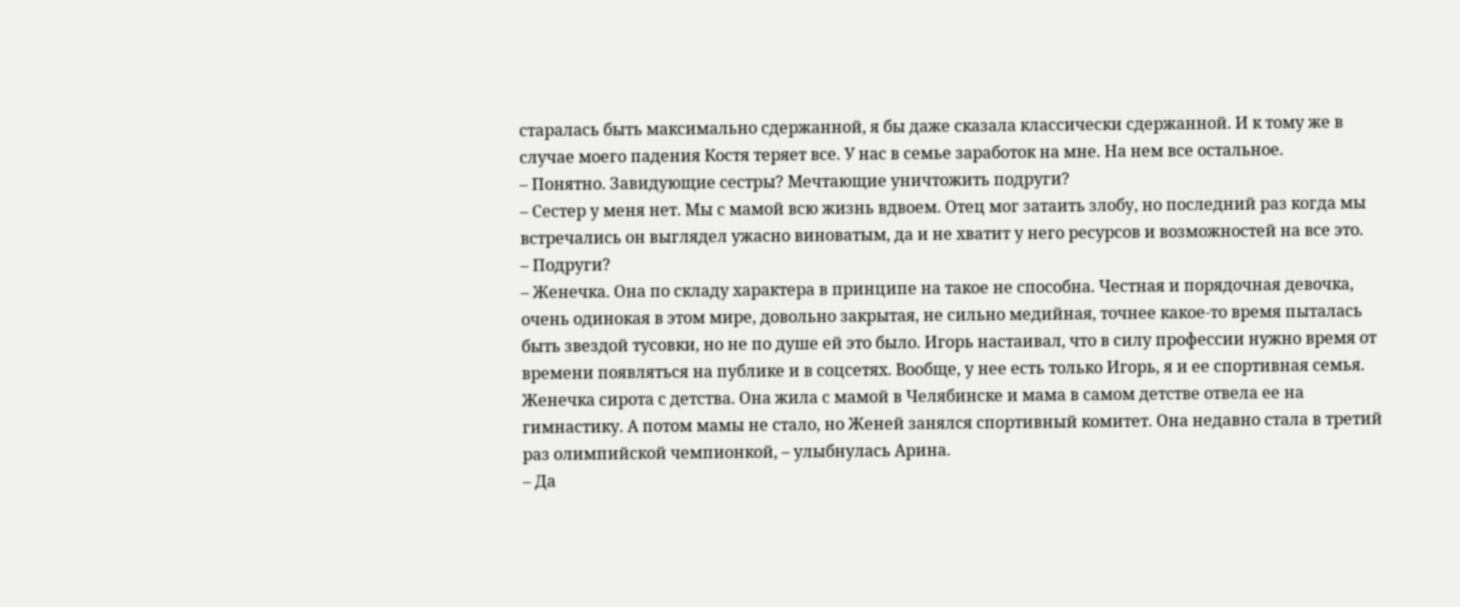старалась быть максимально сдержанной, я бы даже сказала классически сдержанной. И к тому же в случае моего падения Костя теряет все. У нас в семье заработок на мне. На нем все остальное.
– Понятно. Завидующие сестры? Мечтающие уничтожить подруги?
– Сестер у меня нет. Мы с мамой всю жизнь вдвоем. Отец мог затаить злобу, но последний раз когда мы встречались он выглядел ужасно виноватым, да и не хватит у него ресурсов и возможностей на все это.
– Подруги?
– Женечка. Она по складу характера в принципе на такое не способна. Честная и порядочная девочка, очень одинокая в этом мире, довольно закрытая, не сильно медийная, точнее какое-то время пыталась быть звездой тусовки, но не по душе ей это было. Игорь настаивал, что в силу профессии нужно время от времени появляться на публике и в соцсетях. Вообще, у нее есть только Игорь, я и ее спортивная семья. Женечка сирота с детства. Она жила с мамой в Челябинске и мама в самом детстве отвела ее на гимнастику. А потом мамы не стало, но Женей занялся спортивный комитет. Она недавно стала в третий раз олимпийской чемпионкой, – улыбнулась Арина.
– Да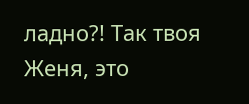ладно?! Так твоя Женя, это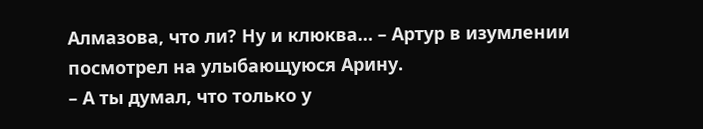Алмазова, что ли? Ну и клюква… – Артур в изумлении посмотрел на улыбающуюся Арину.
– А ты думал, что только у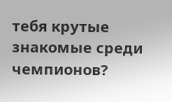тебя крутые знакомые среди чемпионов?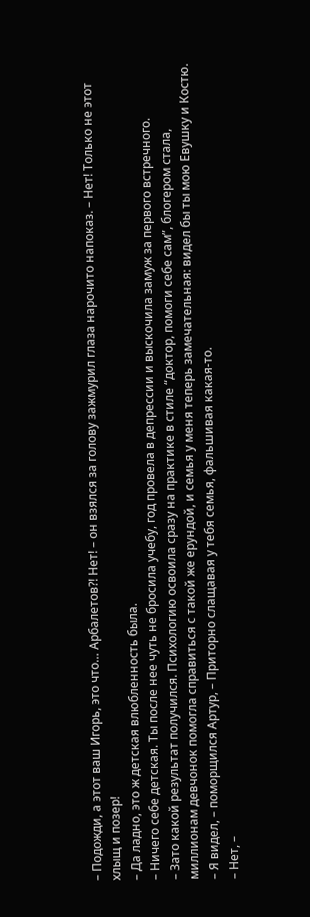– Подожди, а этот ваш Игорь, это что… Арбалетов?! Нет! – он взялся за голову зажмурил глаза нарочито напоказ. – Нет! Только не этот хлыщ и позер!
– Да ладно, это ж детская влюбленность была.
– Ничего себе детская. Ты после нее чуть не бросила учебу, год провела в депрессии и выскочила замуж за первого встречного.
– Зато какой результат получился. Психологию освоила сразу на практике в стиле “доктор, помоги себе сам”, блогером стала, миллионам девчонок помогла справиться с такой же ерундой, и семья у меня теперь замечательная: видел бы ты мою Евушку и Костю.
– Я видел, – поморщился Артур, – Приторно слащавая у тебя семья, фальшивая какая-то.
– Нет, –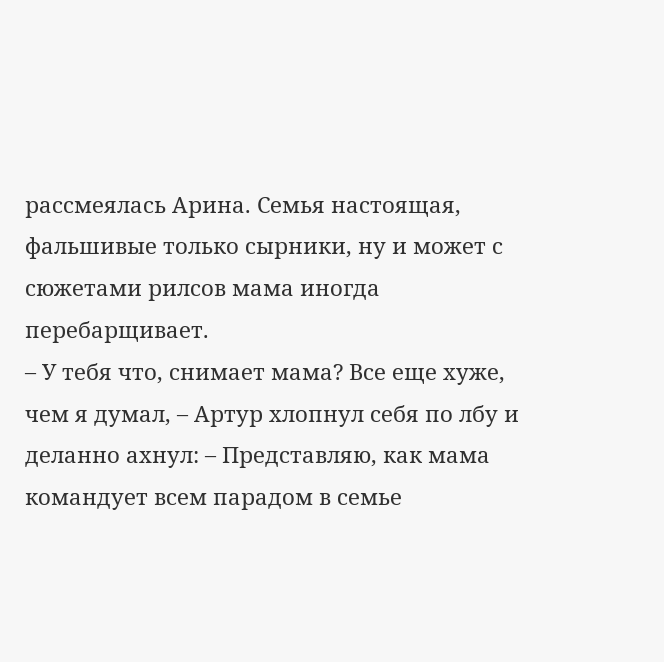рассмеялась Арина. Семья настоящая, фальшивые только сырники, ну и может с сюжетами рилсов мама иногда перебарщивает.
– У тебя что, снимает мама? Все еще хуже, чем я думал, – Артур хлопнул себя по лбу и деланно ахнул: – Представляю, как мама командует всем парадом в семье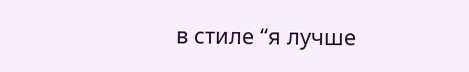в стиле “я лучше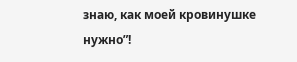знаю, как моей кровинушке нужно”!